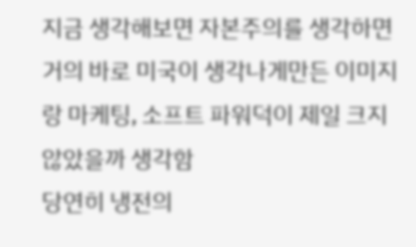지금 생각해보면 자본주의를 생각하면 거의 바로 미국이 생각나게만든 이미지랑 마케팅, 소프트 파워덕이 제일 크지 않았을까 생각함
당연히 냉전의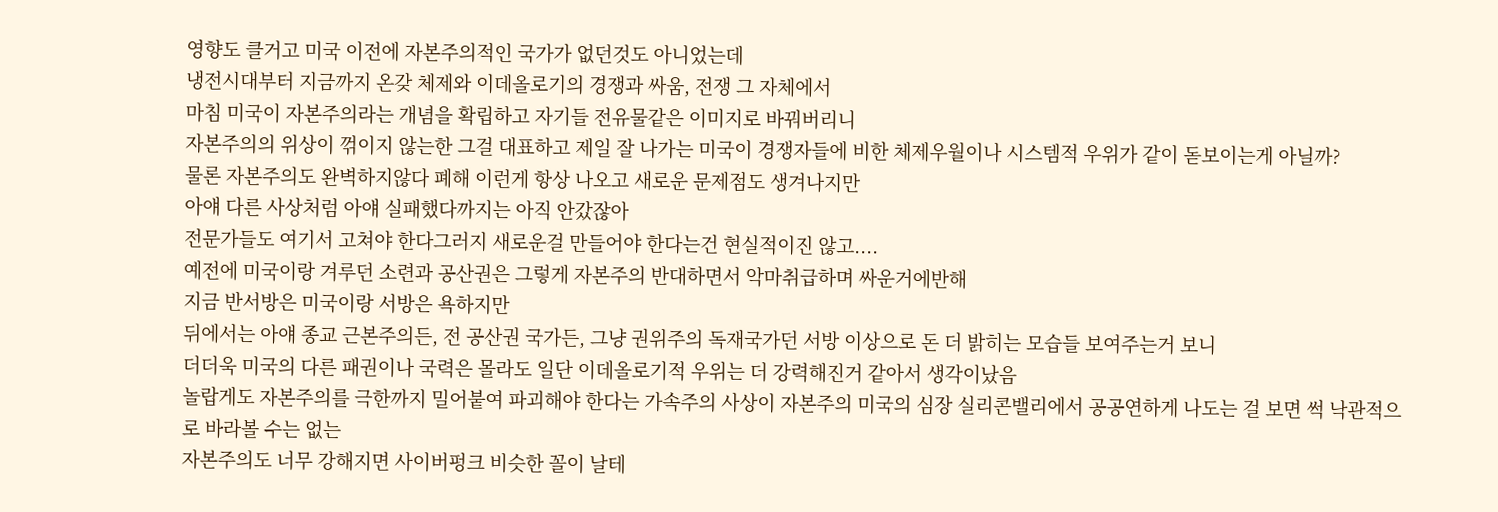영향도 클거고 미국 이전에 자본주의적인 국가가 없던것도 아니었는데
냉전시대부터 지금까지 온갖 체제와 이데올로기의 경쟁과 싸움, 전쟁 그 자체에서
마침 미국이 자본주의라는 개념을 확립하고 자기들 전유물같은 이미지로 바꿔버리니
자본주의의 위상이 꺾이지 않는한 그걸 대표하고 제일 잘 나가는 미국이 경쟁자들에 비한 체제우월이나 시스템적 우위가 같이 돋보이는게 아닐까?
물론 자본주의도 완벽하지않다 폐해 이런게 항상 나오고 새로운 문제점도 생겨나지만
아얘 다른 사상처럼 아얘 실패했다까지는 아직 안갔잖아
전문가들도 여기서 고쳐야 한다그러지 새로운걸 만들어야 한다는건 현실적이진 않고....
예전에 미국이랑 겨루던 소련과 공산권은 그렇게 자본주의 반대하면서 악마취급하며 싸운거에반해
지금 반서방은 미국이랑 서방은 욕하지만
뒤에서는 아얘 종교 근본주의든, 전 공산권 국가든, 그냥 권위주의 독재국가던 서방 이상으로 돈 더 밝히는 모습들 보여주는거 보니
더더욱 미국의 다른 패권이나 국력은 몰라도 일단 이데올로기적 우위는 더 강력해진거 같아서 생각이났음
놀랍게도 자본주의를 극한까지 밀어붙여 파괴해야 한다는 가속주의 사상이 자본주의 미국의 심장 실리콘밸리에서 공공연하게 나도는 걸 보면 썩 낙관적으로 바라볼 수는 없는
자본주의도 너무 강해지면 사이버펑크 비슷한 꼴이 날테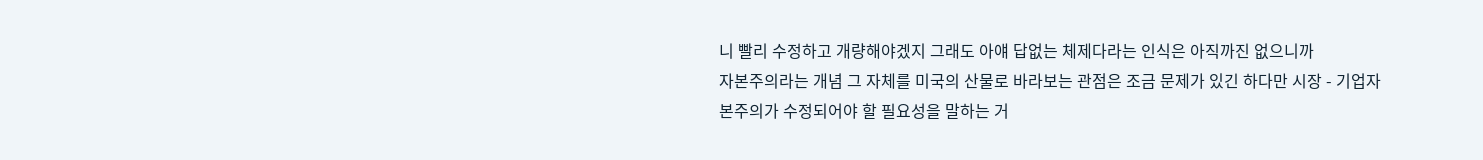니 빨리 수정하고 개량해야겠지 그래도 아얘 답없는 체제다라는 인식은 아직까진 없으니까
자본주의라는 개념 그 자체를 미국의 산물로 바라보는 관점은 조금 문제가 있긴 하다만 시장 - 기업자본주의가 수정되어야 할 필요성을 말하는 거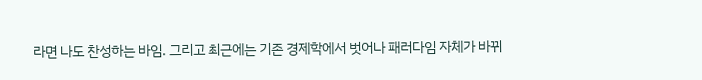라면 나도 찬성하는 바임. 그리고 최근에는 기존 경제학에서 벗어나 패러다임 자체가 바뀌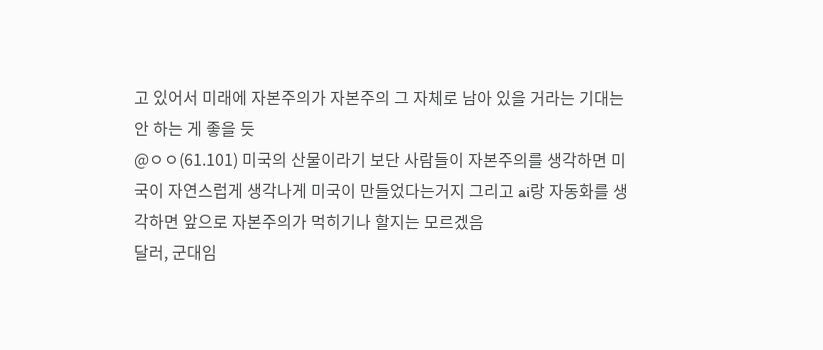고 있어서 미래에 자본주의가 자본주의 그 자체로 남아 있을 거라는 기대는 안 하는 게 좋을 듯
@ㅇㅇ(61.101) 미국의 산물이라기 보단 사람들이 자본주의를 생각하면 미국이 자연스럽게 생각나게 미국이 만들었다는거지 그리고 ai랑 자동화를 생각하면 앞으로 자본주의가 먹히기나 할지는 모르겠음
달러, 군대임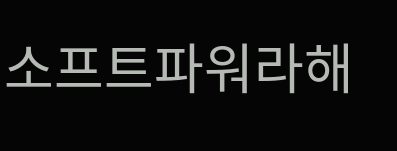소프트파워라해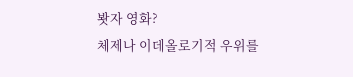봣자 영화?
체제나 이데올로기적 우위를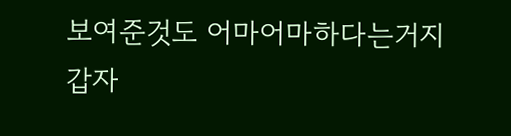보여준것도 어마어마하다는거지
갑자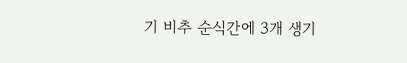기 비추 순식간에 3개 생기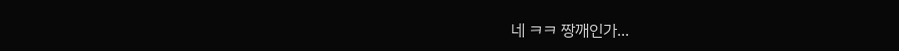네 ㅋㅋ 짱깨인가...